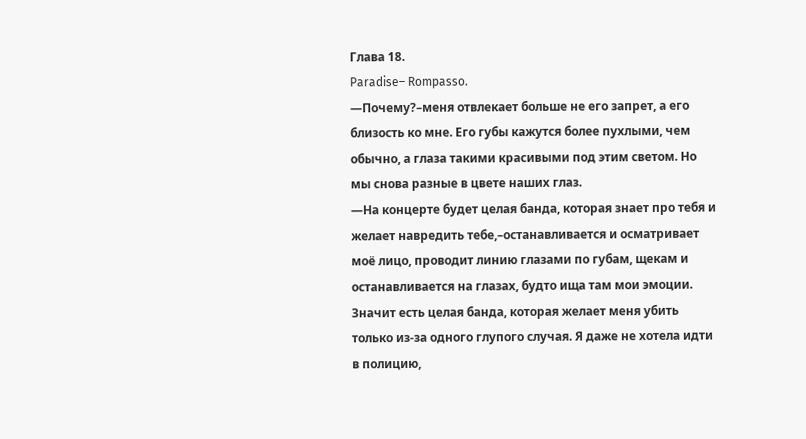Глава 18.
Paradise– Rompasso.
—Почему?–меня отвлекает больше не его запрет, а его близость ко мне. Его губы кажутся более пухлыми, чем обычно, а глаза такими красивыми под этим светом. Но мы снова разные в цвете наших глаз.
—На концерте будет целая банда, которая знает про тебя и желает навредить тебе,–останавливается и осматривает моё лицо, проводит линию глазами по губам, щекам и останавливается на глазах, будто ища там мои эмоции. Значит есть целая банда, которая желает меня убить только из-за одного глупого случая. Я даже не хотела идти в полицию,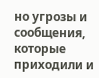но угрозы и сообщения, которые приходили и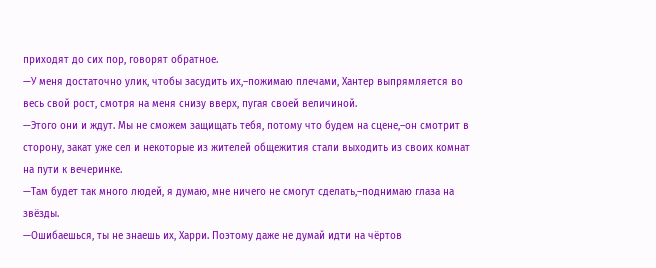приходят до сих пор, говорят обратное.
—У меня достаточно улик, чтобы засудить их,–пожимаю плечами, Хантер выпрямляется во весь свой рост, смотря на меня снизу вверх, пугая своей величиной.
—Этого они и ждут. Мы не сможем защищать тебя, потому что будем на сцене,–он смотрит в сторону, закат уже сел и некоторые из жителей общежития стали выходить из своих комнат на пути к вечеринке.
—Там будет так много людей, я думаю, мне ничего не смогут сделать,–поднимаю глаза на звёзды.
—Ошибаешься, ты не знаешь их, Харри. Поэтому даже не думай идти на чёртов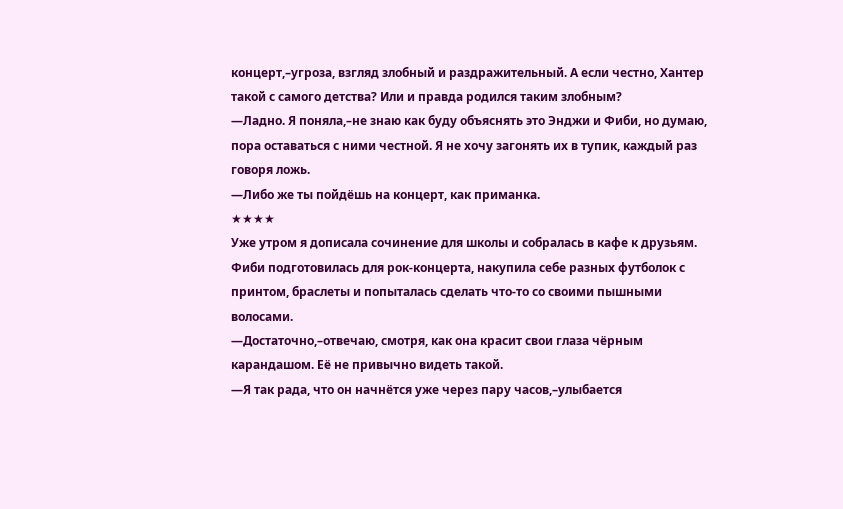концерт,–угроза, взгляд злобный и раздражительный. А если честно, Хантер такой с самого детства? Или и правда родился таким злобным?
—Ладно. Я поняла,–не знаю как буду объяснять это Энджи и Фиби, но думаю, пора оставаться с ними честной. Я не хочу загонять их в тупик, каждый раз говоря ложь.
—Либо же ты пойдёшь на концерт, как приманка.
★★★★
Уже утром я дописала сочинение для школы и собралась в кафе к друзьям. Фиби подготовилась для рок-концерта, накупила себе разных футболок с принтом, браслеты и попыталась сделать что-то со своими пышными волосами.
—Достаточно,–отвечаю, смотря, как она красит свои глаза чёрным карандашом. Её не привычно видеть такой.
—Я так рада, что он начнётся уже через пару часов,–улыбается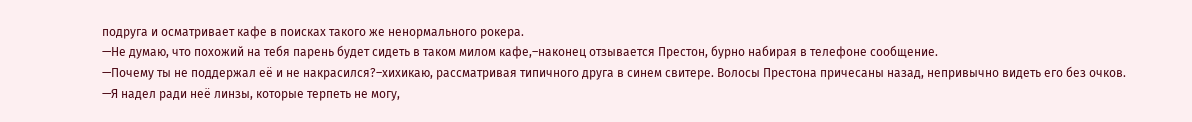подруга и осматривает кафе в поисках такого же ненормального рокера.
—Не думаю, что похожий на тебя парень будет сидеть в таком милом кафе,–наконец отзывается Престон, бурно набирая в телефоне сообщение.
—Почему ты не поддержал её и не накрасился?–хихикаю, рассматривая типичного друга в синем свитере. Волосы Престона причесаны назад, непривычно видеть его без очков.
—Я надел ради неё линзы, которые терпеть не могу,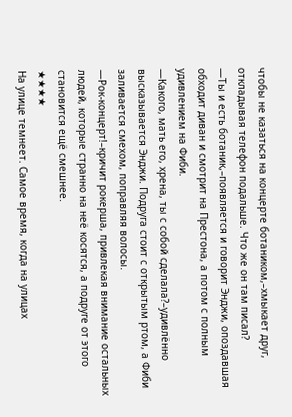чтобы не казаться на концерте ботаником,–хмыкает друг, откладывая телефон подальше. Что же он там писал?
—Ты и есть ботаник,–появляется и говорит Энджи, опоздавшая обходит диван и смотрит на Престона, а потом с полным удивлением на Фиби.
—Какого, мать его, хрена, ты с собой сделала?–удивлённо высказывается Энджи. Подруга стоит с открытым ртом, а Фиби заливается смехом, поправляя волосы.
—Рок-концерт!–кричит рокерша, привлекая внимание остальных людей, которые странно на неё косятся, а подруге от этого становится ещё смешнее.
★★★★
На улице темнеет. Самое время, когда на улицах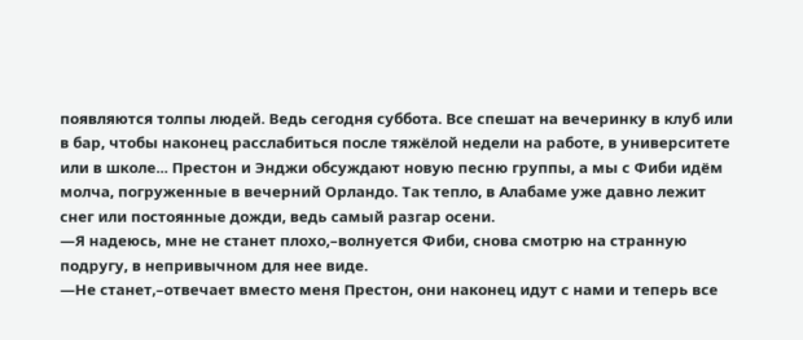появляются толпы людей. Ведь сегодня суббота. Все спешат на вечеринку в клуб или в бар, чтобы наконец расслабиться после тяжёлой недели на работе, в университете или в школе... Престон и Энджи обсуждают новую песню группы, а мы с Фиби идём молча, погруженные в вечерний Орландо. Так тепло, в Алабаме уже давно лежит снег или постоянные дожди, ведь самый разгар осени.
—Я надеюсь, мне не станет плохо,–волнуется Фиби, снова смотрю на странную подругу, в непривычном для нее виде.
—Не станет,–отвечает вместо меня Престон, они наконец идут с нами и теперь все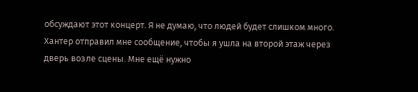обсуждают этот концерт. Я не думаю, что людей будет слишком много. Хантер отправил мне сообщение, чтобы я ушла на второй этаж через дверь возле сцены. Мне ещё нужно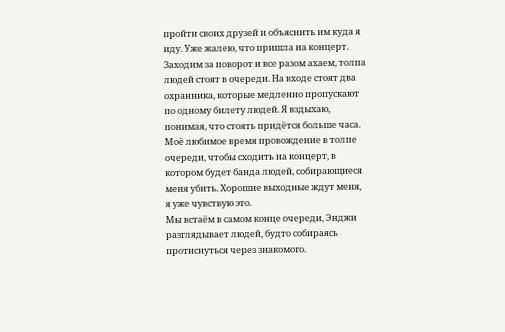пройти своих друзей и объяснить им куда я иду. Уже жалею, что пришла на концерт.
Заходим за поворот и все разом ахаем, толпа людей стоят в очереди. На входе стоят два охранника, которые медленно пропускают по одному билету людей. Я вздыхаю, понимая, что стоять придётся больше часа. Моё любимое время провождение в толпе очереди, чтобы сходить на концерт, в котором будет банда людей, собирающиеся меня убить. Хорошие выходные ждут меня, я уже чувствую это.
Мы встаём в самом конце очереди, Энджи разглядывает людей, будто собираясь протиснуться через знакомого.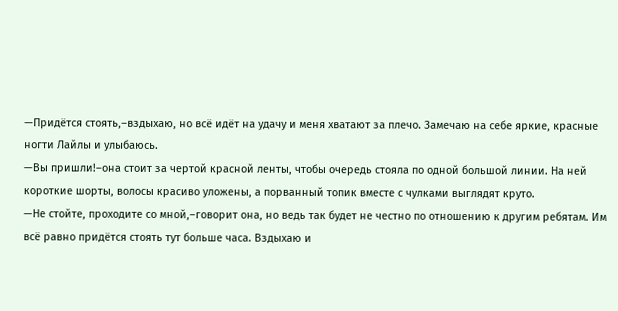—Придётся стоять,–вздыхаю, но всё идёт на удачу и меня хватают за плечо. Замечаю на себе яркие, красные ногти Лайлы и улыбаюсь.
—Вы пришли!–она стоит за чертой красной ленты, чтобы очередь стояла по одной большой линии. На ней короткие шорты, волосы красиво уложены, а порванный топик вместе с чулками выглядят круто.
—Не стойте, проходите со мной,–говорит она, но ведь так будет не честно по отношению к другим ребятам. Им всё равно придётся стоять тут больше часа. Вздыхаю и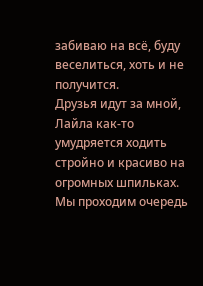забиваю на всё, буду веселиться, хоть и не получится.
Друзья идут за мной, Лайла как-то умудряется ходить стройно и красиво на огромных шпильках. Мы проходим очередь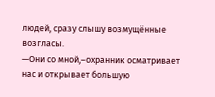людей, сразу слышу возмущённые возгласы.
—Они со мной,–охранник осматривает нас и открывает большую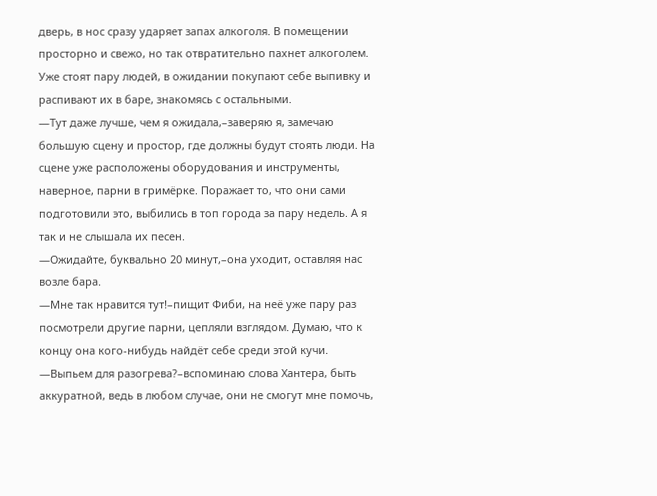дверь, в нос сразу ударяет запах алкоголя. В помещении просторно и свежо, но так отвратительно пахнет алкоголем. Уже стоят пару людей, в ожидании покупают себе выпивку и распивают их в баре, знакомясь с остальными.
—Тут даже лучше, чем я ожидала,–заверяю я, замечаю большую сцену и простор, где должны будут стоять люди. На сцене уже расположены оборудования и инструменты, наверное, парни в гримёрке. Поражает то, что они сами подготовили это, выбились в топ города за пару недель. А я так и не слышала их песен.
—Ожидайте, буквально 20 минут,–она уходит, оставляя нас возле бара.
—Мне так нравится тут!–пищит Фиби, на неё уже пару раз посмотрели другие парни, цепляли взглядом. Думаю, что к концу она кого-нибудь найдёт себе среди этой кучи.
—Выпьем для разогрева?–вспоминаю слова Хантера, быть аккуратной, ведь в любом случае, они не смогут мне помочь,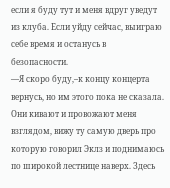если я буду тут и меня вдруг уведут из клуба. Если уйду сейчас, выиграю себе время и останусь в безопасности.
—Я скоро буду,–к концу концерта вернусь, но им этого пока не сказала. Они кивают и провожают меня взглядом, вижу ту самую дверь про которую говорил Эклз и поднимаюсь по широкой лестнице наверх. Здесь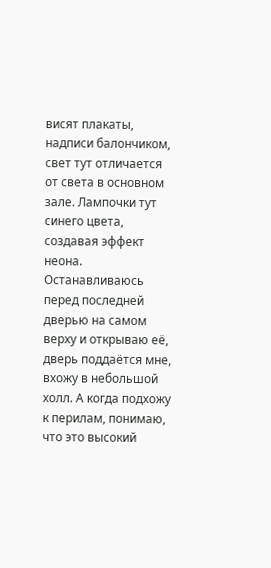висят плакаты, надписи балончиком, свет тут отличается от света в основном зале. Лампочки тут синего цвета, создавая эффект неона.
Останавливаюсь перед последней дверью на самом верху и открываю её, дверь поддаётся мне, вхожу в небольшой холл. А когда подхожу к перилам, понимаю, что это высокий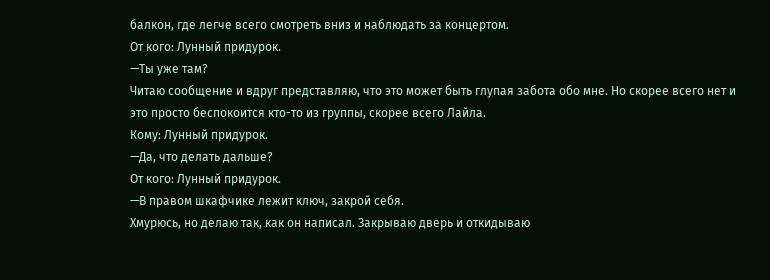балкон, где легче всего смотреть вниз и наблюдать за концертом.
От кого: Лунный придурок.
—Ты уже там?
Читаю сообщение и вдруг представляю, что это может быть глупая забота обо мне. Но скорее всего нет и это просто беспокоится кто-то из группы, скорее всего Лайла.
Кому: Лунный придурок.
—Да, что делать дальше?
От кого: Лунный придурок.
—В правом шкафчике лежит ключ, закрой себя.
Хмурюсь, но делаю так, как он написал. Закрываю дверь и откидываю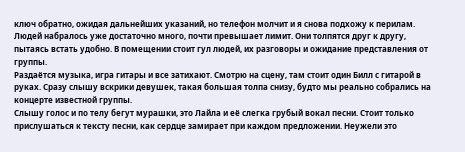ключ обратно, ожидая дальнейших указаний, но телефон молчит и я снова подхожу к перилам. Людей набралось уже достаточно много, почти превышает лимит. Они толпятся друг к другу, пытаясь встать удобно. В помещении стоит гул людей, их разговоры и ожидание представления от группы.
Раздаётся музыка, игра гитары и все затихают. Смотрю на сцену, там стоит один Билл с гитарой в руках. Сразу слышу вскрики девушек, такая большая толпа снизу, будто мы реально собрались на концерте известной группы.
Слышу голос и по телу бегут мурашки, это Лайла и её слегка грубый вокал песни. Стоит только прислушаться к тексту песни, как сердце замирает при каждом предложении. Неужели это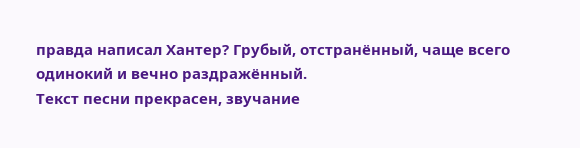правда написал Хантер? Грубый, отстранённый, чаще всего одинокий и вечно раздражённый.
Текст песни прекрасен, звучание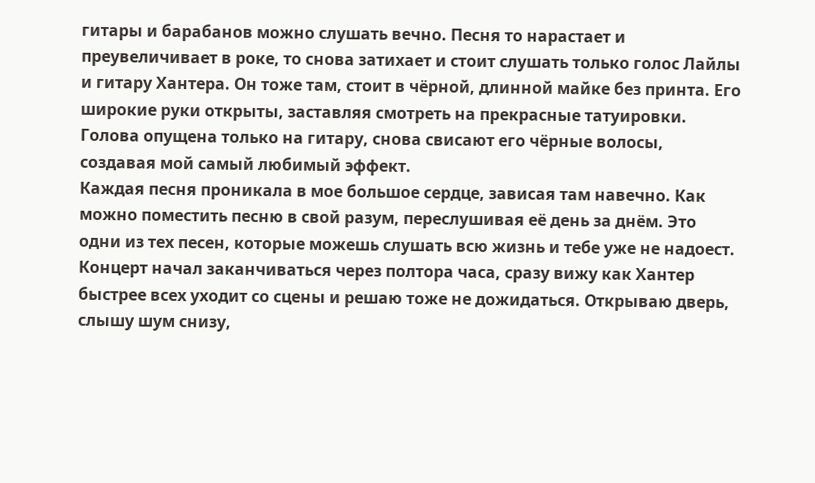гитары и барабанов можно слушать вечно. Песня то нарастает и преувеличивает в роке, то снова затихает и стоит слушать только голос Лайлы и гитару Хантера. Он тоже там, стоит в чёрной, длинной майке без принта. Его широкие руки открыты, заставляя смотреть на прекрасные татуировки. Голова опущена только на гитару, снова свисают его чёрные волосы, создавая мой самый любимый эффект.
Каждая песня проникала в мое большое сердце, зависая там навечно. Как можно поместить песню в свой разум, переслушивая её день за днём. Это одни из тех песен, которые можешь слушать всю жизнь и тебе уже не надоест.
Концерт начал заканчиваться через полтора часа, сразу вижу как Хантер быстрее всех уходит со сцены и решаю тоже не дожидаться. Открываю дверь, слышу шум снизу,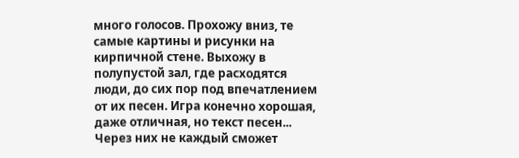много голосов. Прохожу вниз, те самые картины и рисунки на кирпичной стене. Выхожу в полупустой зал, где расходятся люди, до сих пор под впечатлением от их песен. Игра конечно хорошая, даже отличная, но текст песен... Через них не каждый сможет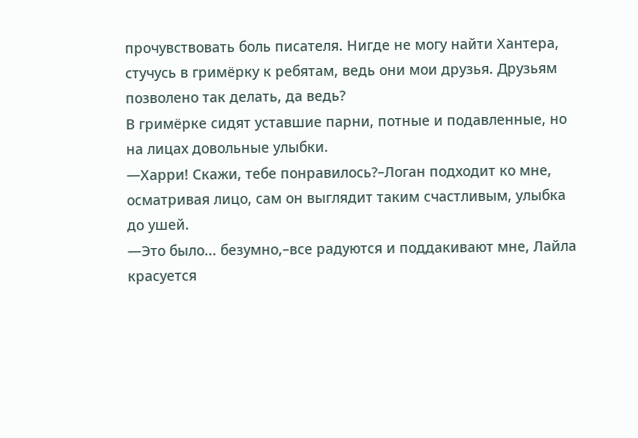прочувствовать боль писателя. Нигде не могу найти Хантера, стучусь в гримёрку к ребятам, ведь они мои друзья. Друзьям позволено так делать, да ведь?
В гримёрке сидят уставшие парни, потные и подавленные, но на лицах довольные улыбки.
—Харри! Скажи, тебе понравилось?–Логан подходит ко мне, осматривая лицо, сам он выглядит таким счастливым, улыбка до ушей.
—Это было... безумно,–все радуются и поддакивают мне, Лайла красуется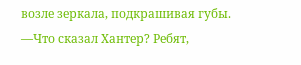возле зеркала, подкрашивая губы.
—Что сказал Хантер? Ребят,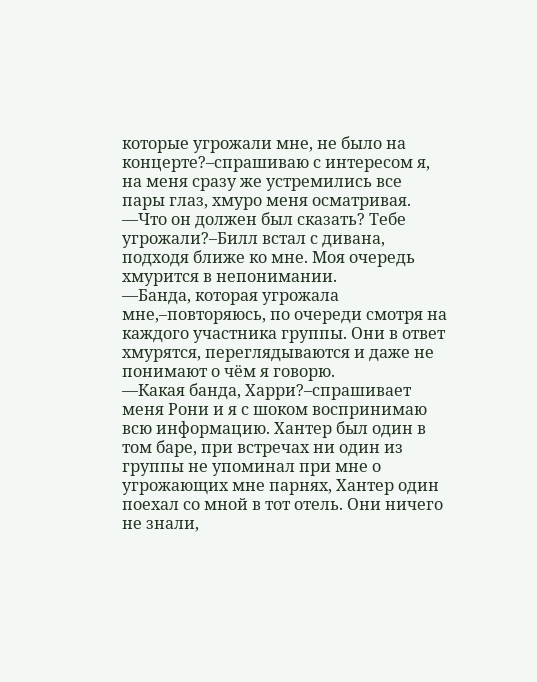которые угрожали мне, не было на концерте?–спрашиваю с интересом я, на меня сразу же устремились все пары глаз, хмуро меня осматривая.
—Что он должен был сказать? Тебе угрожали?–Билл встал с дивана, подходя ближе ко мне. Моя очередь хмурится в непонимании.
—Банда, которая угрожала мне,–повторяюсь, по очереди смотря на каждого участника группы. Они в ответ хмурятся, переглядываются и даже не понимают о чём я говорю.
—Какая банда, Харри?–спрашивает меня Рони и я с шоком воспринимаю всю информацию. Хантер был один в том баре, при встречах ни один из группы не упоминал при мне о угрожающих мне парнях, Хантер один поехал со мной в тот отель. Они ничего не знали,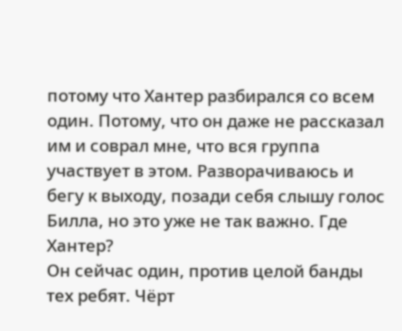потому что Хантер разбирался со всем один. Потому, что он даже не рассказал им и соврал мне, что вся группа участвует в этом. Разворачиваюсь и бегу к выходу, позади себя слышу голос Билла, но это уже не так важно. Где Хантер?
Он сейчас один, против целой банды тех ребят. Чёрт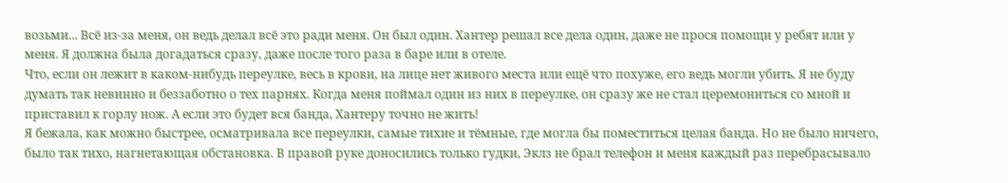возьми... Всё из-за меня, он ведь делал всё это ради меня. Он был один. Хантер решал все дела один, даже не прося помощи у ребят или у меня. Я должна была догадаться сразу, даже после того раза в баре или в отеле.
Что, если он лежит в каком-нибудь переулке, весь в крови, на лице нет живого места или ещё что похуже, его ведь могли убить. Я не буду думать так невинно и беззаботно о тех парнях. Когда меня поймал один из них в переулке, он сразу же не стал церемониться со мной и приставил к горлу нож. А если это будет вся банда, Хантеру точно не жить!
Я бежала, как можно быстрее, осматривала все переулки, самые тихие и тёмные, где могла бы поместиться целая банда. Но не было ничего, было так тихо, нагнетающая обстановка. В правой руке доносились только гудки, Эклз не брал телефон и меня каждый раз перебрасывало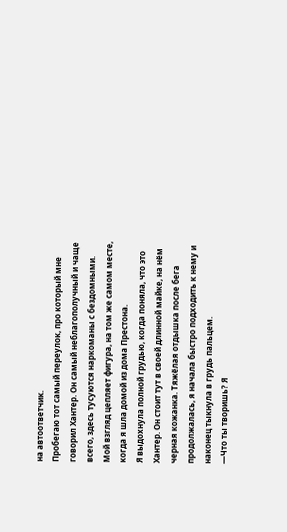на автоответчик.
Пробегаю тот самый переулок, про который мне говорил Хантер. Он самый неблагополучный и чаще всего, здесь тусуются наркоманы с бездомными.
Мой взгляд цепляет фигура, на том же самом месте, когда я шла домой из дома Престона.
Я выдохнула полной грудью, когда поняла, что это Хантер. Он стоит тут в своей длинной майке, на нём черная кожанка. Тяжёлая отдышка после бега продолжалась, я начала быстро подходить к нему и наконец тыкнула в грудь пальцем.
—Что ты творишь? Я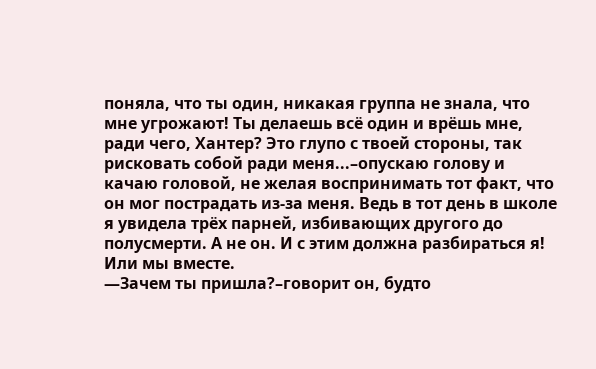поняла, что ты один, никакая группа не знала, что мне угрожают! Ты делаешь всё один и врёшь мне, ради чего, Хантер? Это глупо с твоей стороны, так рисковать собой ради меня...–опускаю голову и качаю головой, не желая воспринимать тот факт, что он мог пострадать из-за меня. Ведь в тот день в школе я увидела трёх парней, избивающих другого до полусмерти. А не он. И с этим должна разбираться я! Или мы вместе.
—Зачем ты пришла?–говорит он, будто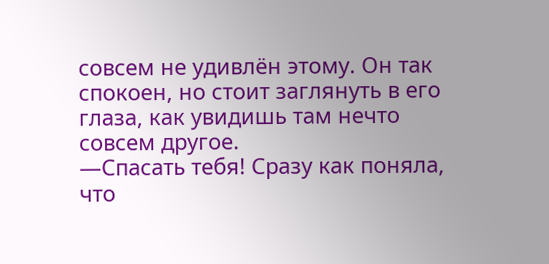совсем не удивлён этому. Он так спокоен, но стоит заглянуть в его глаза, как увидишь там нечто совсем другое.
—Спасать тебя! Сразу как поняла, что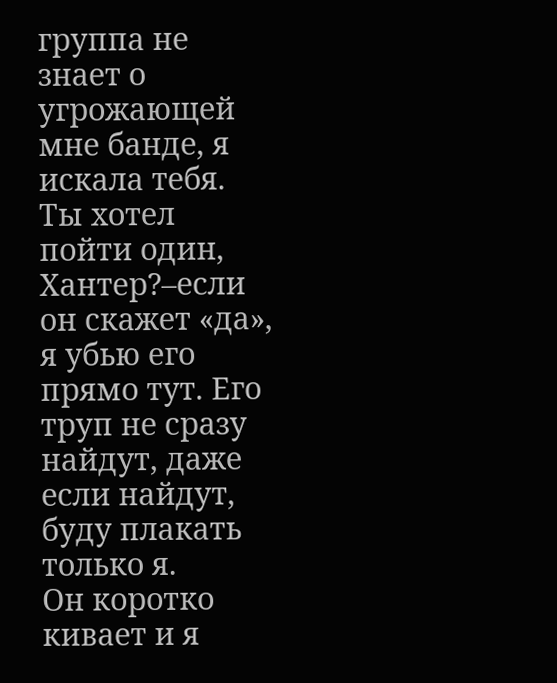группа не знает о угрожающей мне банде, я искала тебя. Ты хотел пойти один, Хантер?–если он скажет «да», я убью его прямо тут. Его труп не сразу найдут, даже если найдут, буду плакать только я.
Он коротко кивает и я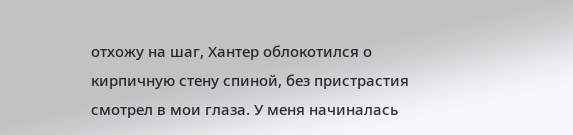отхожу на шаг, Хантер облокотился о кирпичную стену спиной, без пристрастия смотрел в мои глаза. У меня начиналась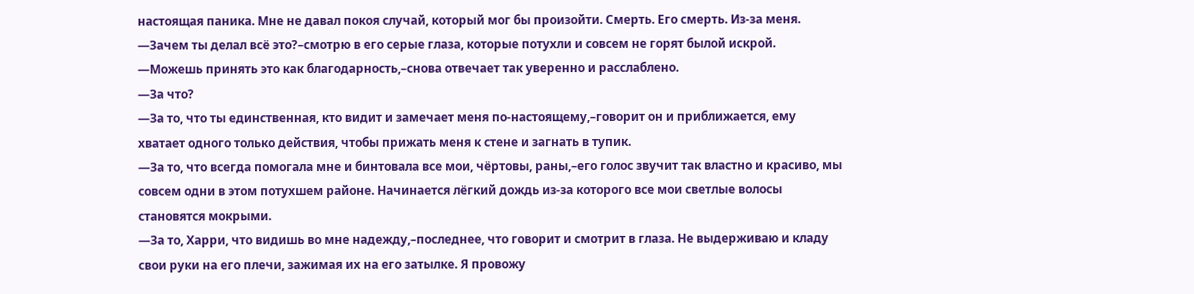настоящая паника. Мне не давал покоя случай, который мог бы произойти. Смерть. Его смерть. Из-за меня.
—Зачем ты делал всё это?–смотрю в его серые глаза, которые потухли и совсем не горят былой искрой.
—Можешь принять это как благодарность,–снова отвечает так уверенно и расслаблено.
—За что?
—За то, что ты единственная, кто видит и замечает меня по-настоящему,–говорит он и приближается, ему хватает одного только действия, чтобы прижать меня к стене и загнать в тупик.
—За то, что всегда помогала мне и бинтовала все мои, чёртовы, раны,–его голос звучит так властно и красиво, мы совсем одни в этом потухшем районе. Начинается лёгкий дождь из-за которого все мои светлые волосы становятся мокрыми.
—За то, Харри, что видишь во мне надежду,–последнее, что говорит и смотрит в глаза. Не выдерживаю и кладу свои руки на его плечи, зажимая их на его затылке. Я провожу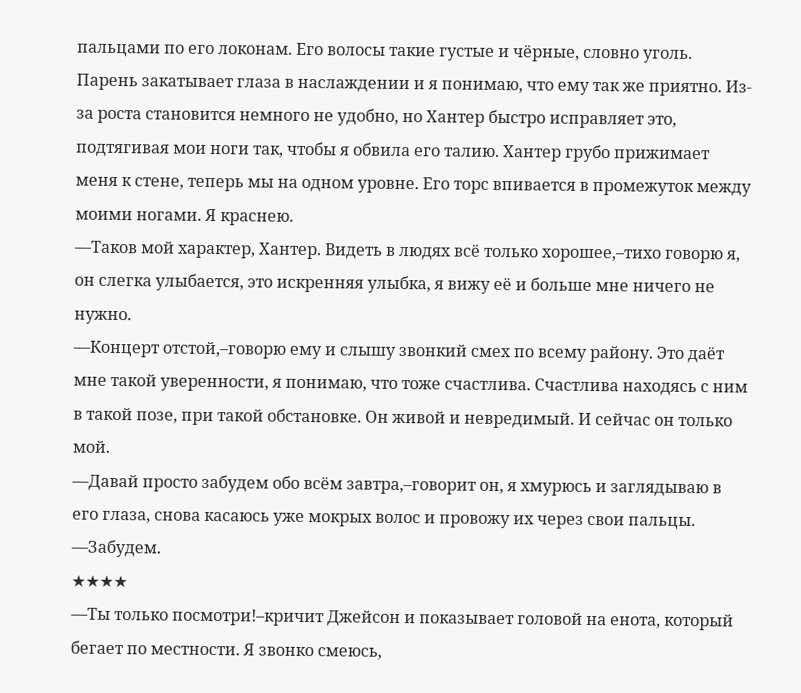пальцами по его локонам. Его волосы такие густые и чёрные, словно уголь. Парень закатывает глаза в наслаждении и я понимаю, что ему так же приятно. Из-за роста становится немного не удобно, но Хантер быстро исправляет это, подтягивая мои ноги так, чтобы я обвила его талию. Хантер грубо прижимает меня к стене, теперь мы на одном уровне. Его торс впивается в промежуток между моими ногами. Я краснею.
—Таков мой характер, Хантер. Видеть в людях всё только хорошее,–тихо говорю я, он слегка улыбается, это искренняя улыбка, я вижу её и больше мне ничего не нужно.
—Концерт отстой,–говорю ему и слышу звонкий смех по всему району. Это даёт мне такой уверенности, я понимаю, что тоже счастлива. Счастлива находясь с ним в такой позе, при такой обстановке. Он живой и невредимый. И сейчас он только мой.
—Давай просто забудем обо всём завтра,–говорит он, я хмурюсь и заглядываю в его глаза, снова касаюсь уже мокрых волос и провожу их через свои пальцы.
—Забудем.
★★★★
—Ты только посмотри!–кричит Джейсон и показывает головой на енота, который бегает по местности. Я звонко смеюсь,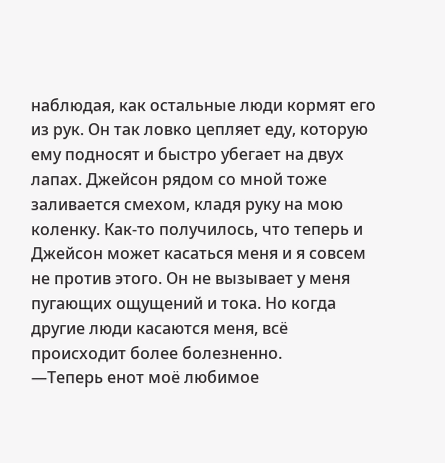наблюдая, как остальные люди кормят его из рук. Он так ловко цепляет еду, которую ему подносят и быстро убегает на двух лапах. Джейсон рядом со мной тоже заливается смехом, кладя руку на мою коленку. Как-то получилось, что теперь и Джейсон может касаться меня и я совсем не против этого. Он не вызывает у меня пугающих ощущений и тока. Но когда другие люди касаются меня, всё происходит более болезненно.
—Теперь енот моё любимое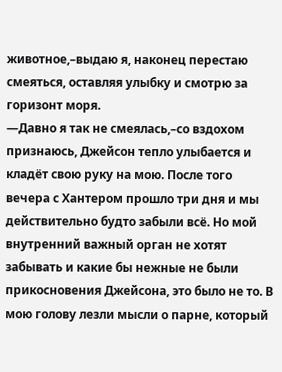животное,–выдаю я, наконец перестаю смеяться, оставляя улыбку и смотрю за горизонт моря.
—Давно я так не смеялась,–со вздохом признаюсь, Джейсон тепло улыбается и кладёт свою руку на мою. После того вечера с Хантером прошло три дня и мы действительно будто забыли всё. Но мой внутренний важный орган не хотят забывать и какие бы нежные не были прикосновения Джейсона, это было не то. В мою голову лезли мысли о парне, который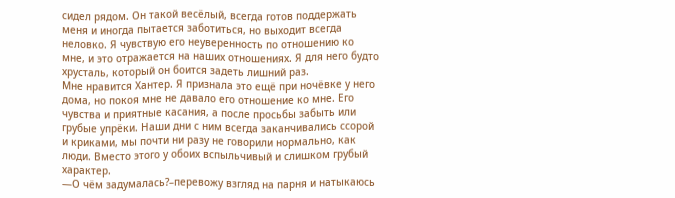сидел рядом. Он такой весёлый, всегда готов поддержать меня и иногда пытается заботиться, но выходит всегда неловко. Я чувствую его неуверенность по отношению ко мне, и это отражается на наших отношениях. Я для него будто хрусталь, который он боится задеть лишний раз.
Мне нравится Хантер. Я признала это ещё при ночёвке у него дома, но покоя мне не давало его отношение ко мне. Его чувства и приятные касания, а после просьбы забыть или грубые упрёки. Наши дни с ним всегда заканчивались ссорой и криками, мы почти ни разу не говорили нормально, как люди. Вместо этого у обоих вспыльчивый и слишком грубый характер.
—О чём задумалась?–перевожу взгляд на парня и натыкаюсь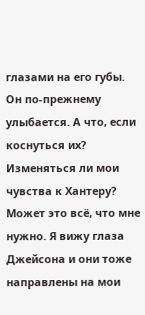глазами на его губы. Он по-прежнему улыбается. А что, если коснуться их? Изменяться ли мои чувства к Хантеру? Может это всё, что мне нужно. Я вижу глаза Джейсона и они тоже направлены на мои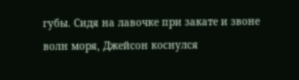губы. Сидя на лавочке при закате и звоне волн моря, Джейсон коснулся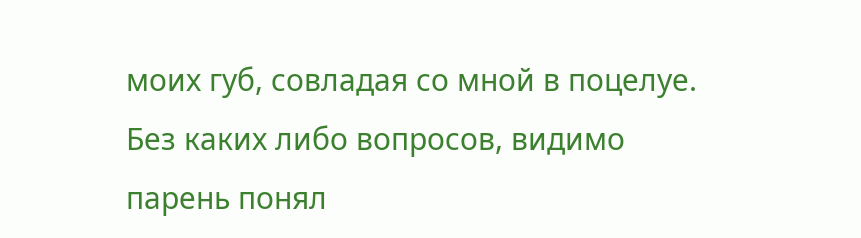моих губ, совладая со мной в поцелуе. Без каких либо вопросов, видимо парень понял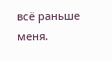всё раньше меня.